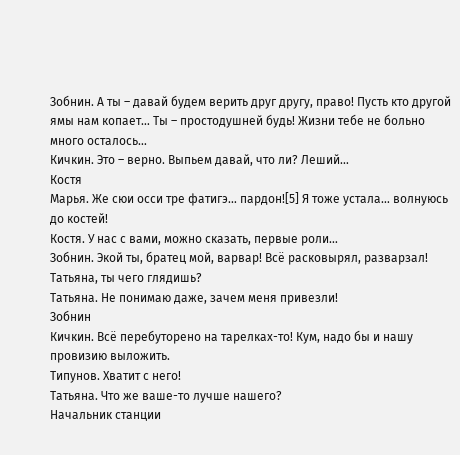Зобнин. А ты – давай будем верить друг другу, право! Пусть кто другой ямы нам копает… Ты – простодушней будь! Жизни тебе не больно много осталось…
Кичкин. Это – верно. Выпьем давай, что ли? Леший…
Костя
Марья. Же сюи осси тре фатигэ… пардон![5] Я тоже устала… волнуюсь до костей!
Костя. У нас с вами, можно сказать, первые роли…
Зобнин. Экой ты, братец мой, варвар! Всё расковырял, разварзал! Татьяна, ты чего глядишь?
Татьяна. Не понимаю даже, зачем меня привезли!
Зобнин
Кичкин. Всё перебуторено на тарелках-то! Кум, надо бы и нашу провизию выложить.
Типунов. Хватит с него!
Татьяна. Что же ваше-то лучше нашего?
Начальник станции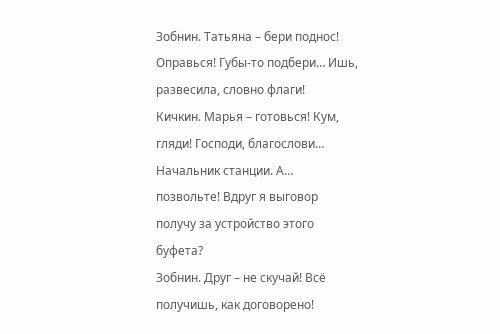Зобнин. Татьяна – бери поднос! Оправься! Губы-то подбери… Ишь, развесила, словно флаги!
Кичкин. Марья – готовься! Кум, гляди! Господи, благослови…
Начальник станции. А… позвольте! Вдруг я выговор получу за устройство этого буфета?
Зобнин. Друг – не скучай! Всё получишь, как договорено!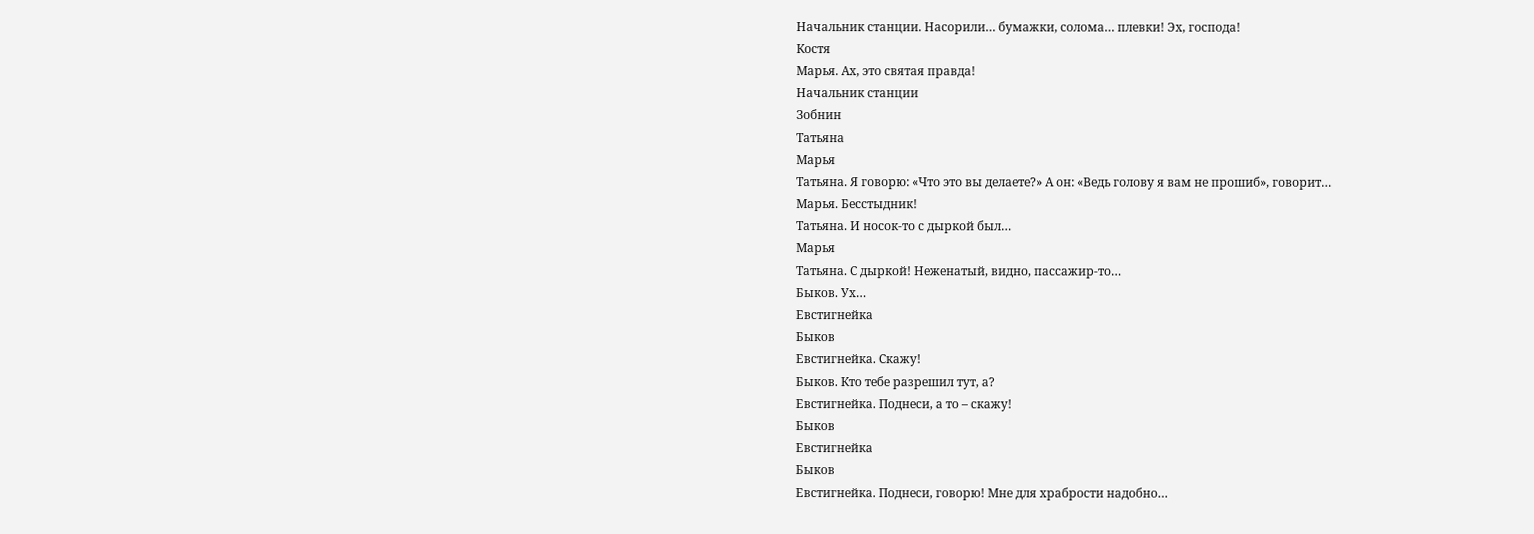Начальник станции. Насорили… бумажки, солома… плевки! Эх, господа!
Костя
Марья. Ах, это святая правда!
Начальник станции
Зобнин
Татьяна
Марья
Татьяна. Я говорю: «Что это вы делаете?» А он: «Ведь голову я вам не прошиб», говорит…
Марья. Бесстыдник!
Татьяна. И носок-то с дыркой был…
Марья
Татьяна. С дыркой! Неженатый, видно, пассажир-то…
Быков. Ух…
Евстигнейка
Быков
Евстигнейка. Скажу!
Быков. Кто тебе разрешил тут, а?
Евстигнейка. Поднеси, а то – скажу!
Быков
Евстигнейка
Быков
Евстигнейка. Поднеси, говорю! Мне для храбрости надобно…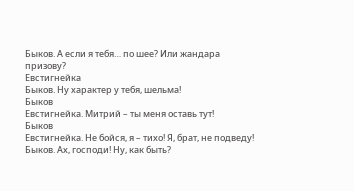Быков. А если я тебя… по шее? Или жандара призову?
Евстигнейка
Быков. Ну характер у тебя, шельма!
Быков
Евстигнейка. Митрий – ты меня оставь тут!
Быков
Евстигнейка. Не бойся, я – тихо! Я, брат, не подведу!
Быков. Ах, господи! Ну, как быть?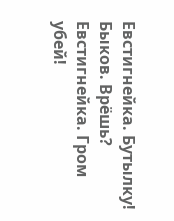Евстигнейка. Бутылку!
Быков. Врёшь?
Евстигнейка. Гром убей!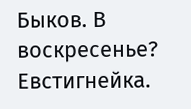Быков. В воскресенье?
Евстигнейка.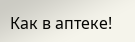Как в аптеке!